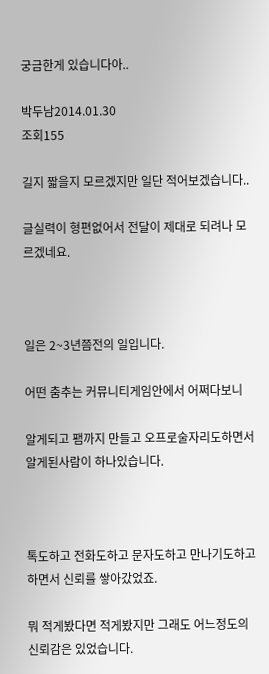궁금한게 있습니다아..

박두남2014.01.30
조회155

길지 짧을지 모르겠지만 일단 적어보겠습니다..

글실력이 형편없어서 전달이 제대로 되려나 모르겠네요.



일은 2~3년쯤전의 일입니다.

어떤 춤추는 커뮤니티게임안에서 어쩌다보니

알게되고 팸까지 만들고 오프로술자리도하면서 알게된사람이 하나있습니다.



톡도하고 전화도하고 문자도하고 만나기도하고하면서 신뢰를 쌓아갔었죠.

뭐 적게봤다면 적게봤지만 그래도 어느정도의 신뢰감은 있었습니다.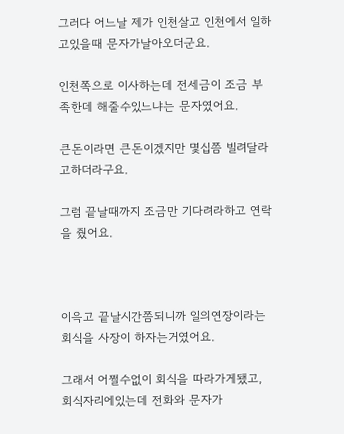그러다 어느날 제가 인천살고 인천에서 일하고있을때 문자가날아오더군요.

인천쪽으로 이사하는데 전세금이 조금 부족한데 해줄수있느냐는 문자였어요.

큰돈이라면 큰돈이겠지만 몇십쯤 빌려달라고하더라구요.

그럼 끝날때까지 조금만 기다려라하고 연락을 줬어요.



이윽고 끝날시간쯤되니까 일의연장이라는 회식을 사장이 하자는거였어요.

그래서 어쩔수없이 회식을 따라가게됐고, 회식자리에있는데 전화와 문자가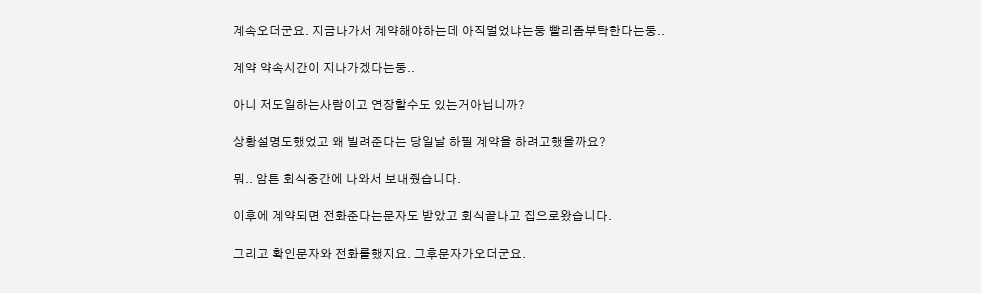계속오더군요. 지금나가서 계약해야하는데 아직멀었냐는둥 빨리좀부탁한다는둥..

계약 약속시간이 지나가겠다는둥..

아니 저도일하는사람이고 연장할수도 있는거아닙니까?

상황설명도했었고 왜 빌려준다는 당일날 하필 계약을 하려고했을까요?

뭐.. 암튼 회식중간에 나와서 보내줬습니다.

이후에 계약되면 전화준다는문자도 받았고 회식끝나고 집으로왔습니다.

그리고 확인문자와 전화를했지요. 그후문자가오더군요.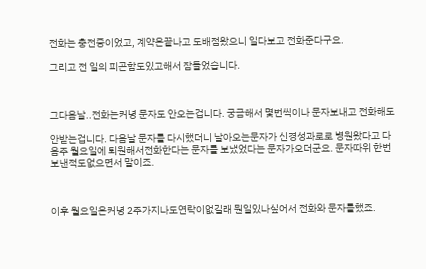전화는 충전중이었고, 계약은끝나고 도배점왔으니 일다보고 전화준다구요.

그리고 전 일의 피곤함도있고해서 잠들었습니다.



그다음날..전화는커녕 문자도 안오는겁니다. 궁금해서 몇번씩이나 문자보내고 전화해도

안받는겁니다. 다음날 문자를 다시했더니 날아오는문자가 신경성과로로 병원왔다고 다음주 월요일에 퇴원해서전화한다는 문자를 보냈었다는 문자가오더군요. 문자따위 한번보낸적도없으면서 말이죠.



이후 월요일은커녕 2주가지나도연락이없길래 뭔일있나싶어서 전화와 문자를했죠.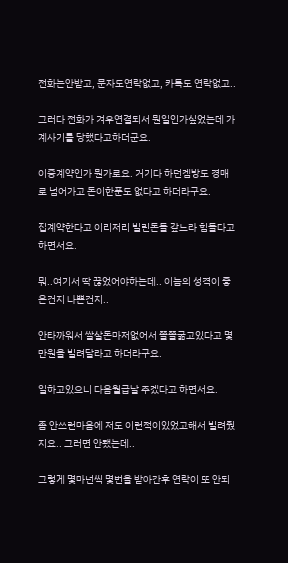전화는안받고, 문자도연락없고, 카톡도 연락없고..

그러다 전화가 겨우연결되서 뭔일인가싶었는데 가계사기를 당했다고하더군요.

이중계약인가 뭔가로요. 거기다 하던겜방도 경매로 넘어가고 돈이한푼도 없다고 하더라구요.

집계약한다고 이리저리 빌린돈들 갚느라 힘들다고하면서요.

뭐..여기서 딱 끊었어야하는데.. 이늠의 성격이 좋은건지 나쁜건지..

안타까워서 쌀살돈마저없어서 쫄쫄굶고있다고 몇만원을 빌려달라고 하더라구요.

일하고있으니 다음월급날 주겠다고 하면서요.

좀 안쓰런마음에 저도 이런적이있었고해서 빌려줬지요.. 그러면 안됐는데..

그렇게 몇마넌씩 몇번을 받아간후 연락이 또 안되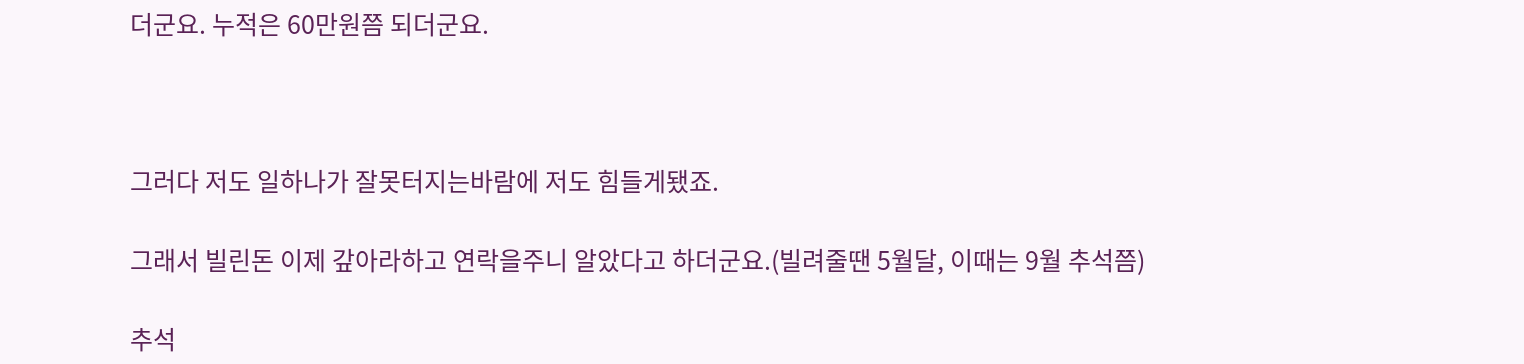더군요. 누적은 60만원쯤 되더군요.



그러다 저도 일하나가 잘못터지는바람에 저도 힘들게됐죠.

그래서 빌린돈 이제 갚아라하고 연락을주니 알았다고 하더군요.(빌려줄땐 5월달, 이때는 9월 추석쯤)

추석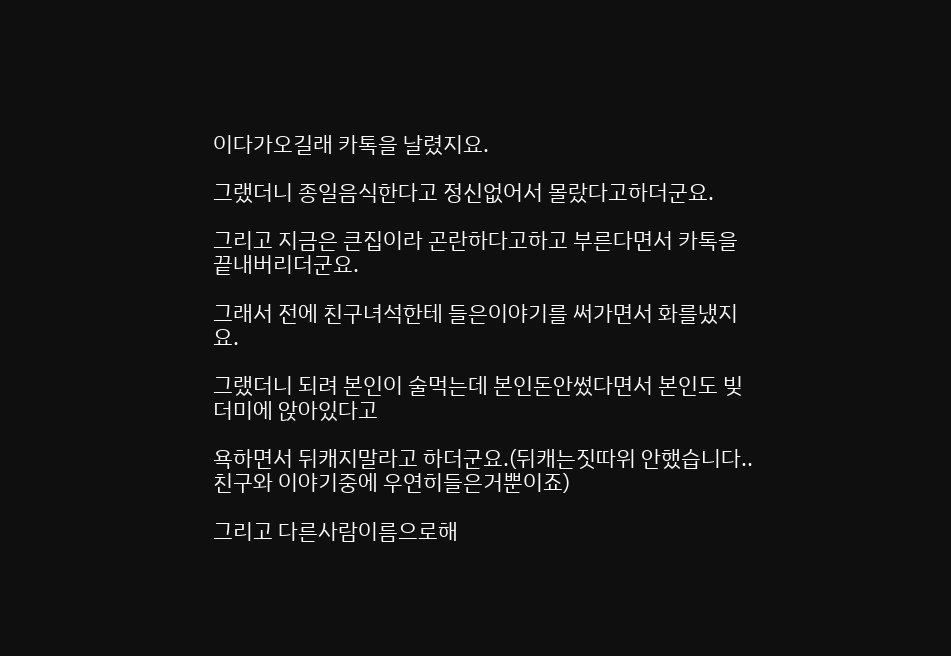이다가오길래 카톡을 날렸지요.

그랬더니 종일음식한다고 정신없어서 몰랐다고하더군요.

그리고 지금은 큰집이라 곤란하다고하고 부른다면서 카톡을 끝내버리더군요.

그래서 전에 친구녀석한테 들은이야기를 써가면서 화를냈지요.

그랬더니 되려 본인이 술먹는데 본인돈안썼다면서 본인도 빚더미에 앉아있다고

욕하면서 뒤캐지말라고 하더군요.(뒤캐는짓따위 안했습니다..친구와 이야기중에 우연히들은거뿐이죠)

그리고 다른사람이름으로해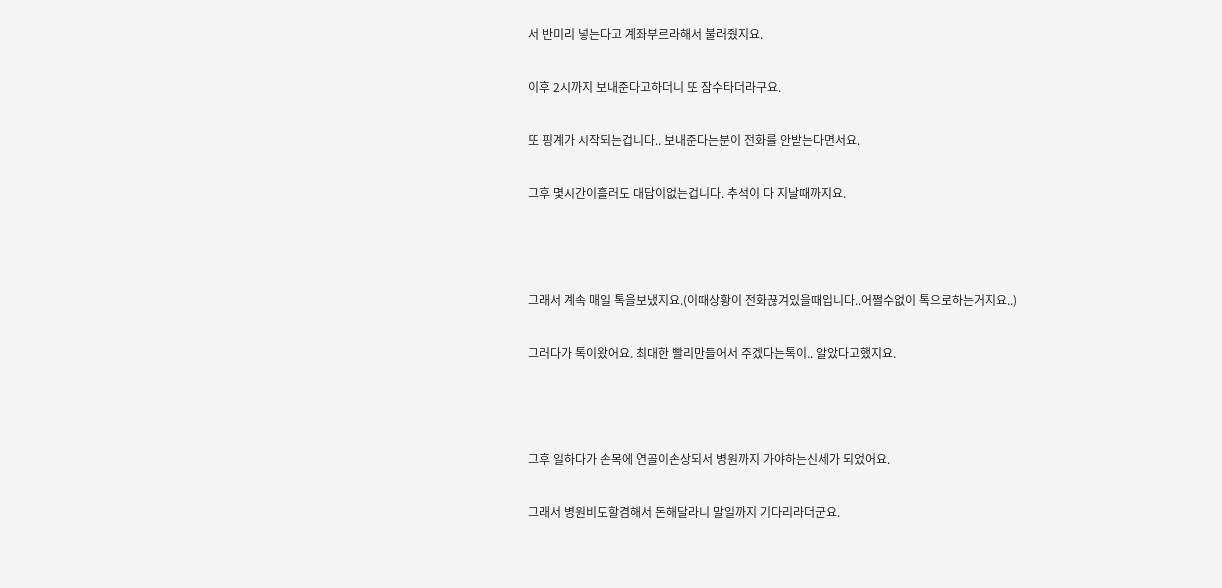서 반미리 넣는다고 계좌부르라해서 불러줬지요.

이후 2시까지 보내준다고하더니 또 잠수타더라구요.

또 핑계가 시작되는겁니다.. 보내준다는분이 전화를 안받는다면서요.

그후 몇시간이흘러도 대답이없는겁니다. 추석이 다 지날때까지요.



그래서 계속 매일 톡을보냈지요.(이때상황이 전화끊겨있을때입니다..어쩔수없이 톡으로하는거지요..)

그러다가 톡이왔어요. 최대한 빨리만들어서 주겠다는톡이.. 알았다고했지요.



그후 일하다가 손목에 연골이손상되서 병원까지 가야하는신세가 되었어요.

그래서 병원비도할겸해서 돈해달라니 말일까지 기다리라더군요.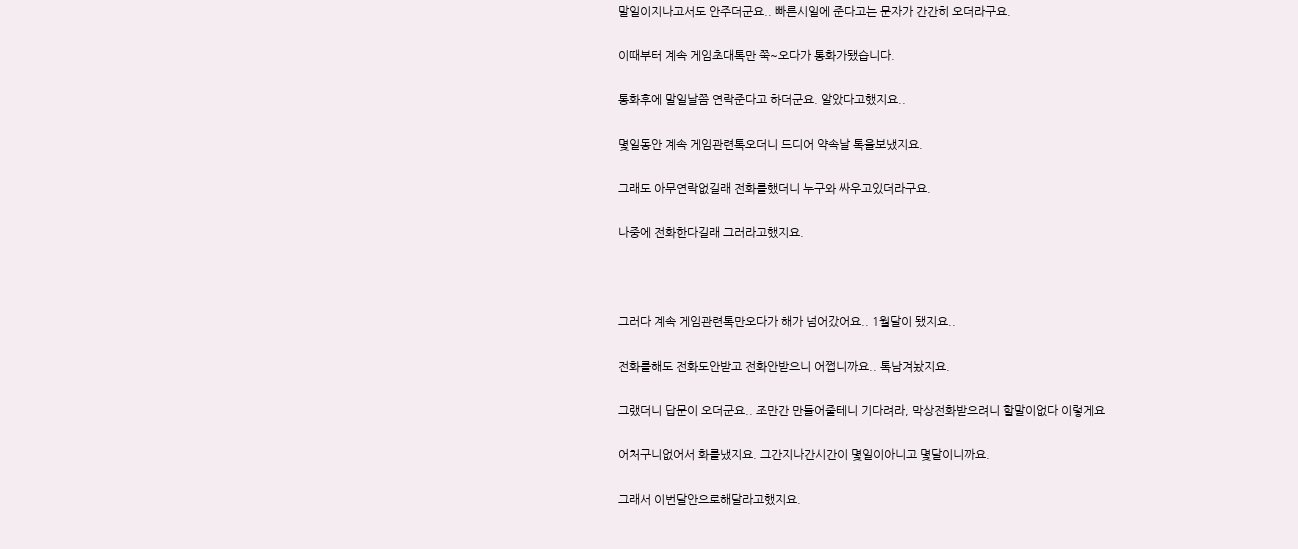말일이지나고서도 안주더군요.. 빠른시일에 준다고는 문자가 간간히 오더라구요.

이때부터 계속 게임초대톡만 쭉~오다가 통화가됐습니다.

통화후에 말일날쯤 연락준다고 하더군요. 알았다고했지요..

몇일동안 계속 게임관련톡오더니 드디어 약속날 톡을보냈지요.

그래도 아무연락없길래 전화를했더니 누구와 싸우고있더라구요.

나중에 전화한다길래 그러라고했지요.



그러다 계속 게임관련톡만오다가 해가 넘어갔어요.. 1월달이 됐지요..

전화를해도 전화도안받고 전화안받으니 어쩝니까요.. 톡남겨놨지요.

그랬더니 답문이 오더군요.. 조만간 만들어줄테니 기다려라, 막상전화받으려니 할말이없다 이렇게요

어처구니없어서 화를냈지요. 그간지나간시간이 몇일이아니고 몇달이니까요.

그래서 이번달안으로해달라고했지요.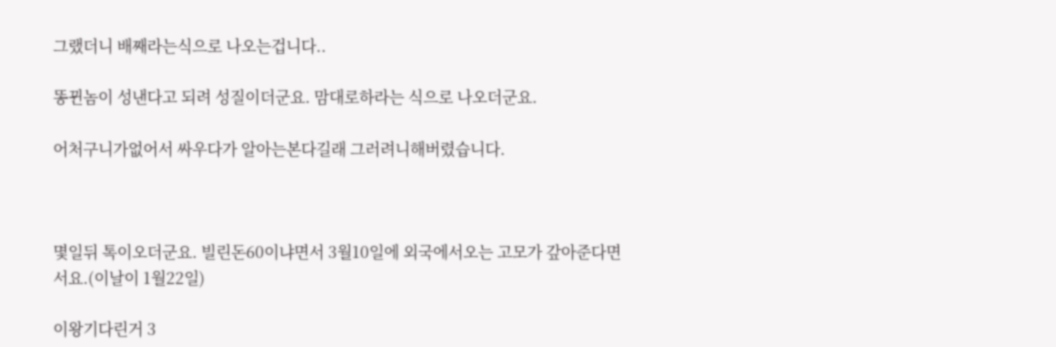그랬더니 배째라는식으로 나오는겁니다..

똥뀐놈이 성낸다고 되려 성질이더군요. 맘대로하라는 식으로 나오더군요.

어처구니가없어서 싸우다가 알아는본다길래 그러려니해버렸습니다.



몇일뒤 톡이오더군요. 빌린돈60이냐면서 3월10일에 외국에서오는 고모가 갚아준다면서요.(이날이 1월22일)

이왕기다린거 3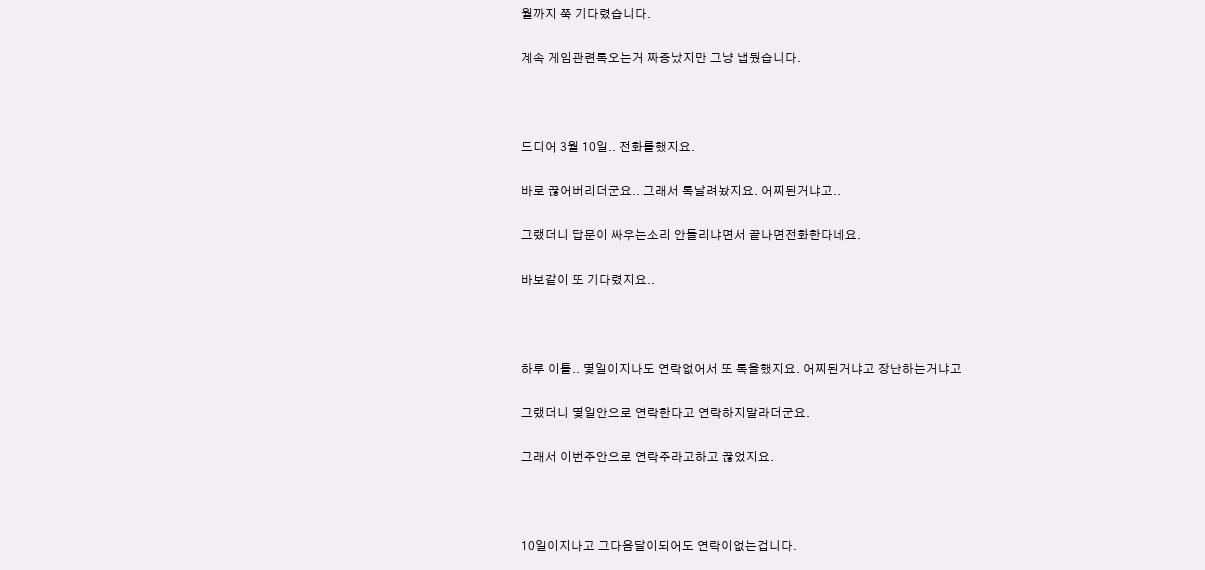월까지 쭉 기다렸습니다.

계속 게임관련톡오는거 짜증났지만 그냥 냅뒀습니다.



드디어 3월 10일.. 전화를했지요.

바로 끊어버리더군요.. 그래서 톡날려놨지요. 어찌된거냐고..

그랬더니 답문이 싸우는소리 안들리냐면서 끝나면전화한다네요.

바보같이 또 기다렸지요..



하루 이틀.. 몇일이지나도 연락없어서 또 톡을했지요. 어찌된거냐고 장난하는거냐고

그랬더니 몇일안으로 연락한다고 연락하지말라더군요.

그래서 이번주안으로 연락주라고하고 끊었지요.



10일이지나고 그다음달이되어도 연락이없는겁니다.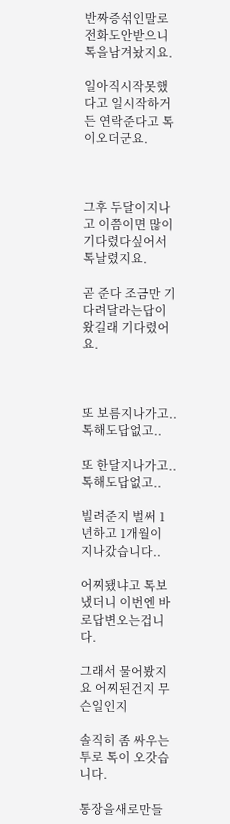반짜증섞인말로 전화도안받으니 톡을남겨놨지요.

일아직시작못했다고 일시작하거든 연락준다고 톡이오더군요.



그후 두달이지나고 이쯤이면 많이기다렸다싶어서 톡날렸지요.

곧 준다 조금만 기다려달라는답이왔길래 기다렸어요.



또 보름지나가고..톡해도답없고..

또 한달지나가고..톡해도답없고..

빌려준지 벌써 1년하고 1개월이 지나갔습니다..

어찌됐냐고 톡보냈더니 이번엔 바로답변오는겁니다.

그래서 물어봤지요 어찌된건지 무슨일인지

솔직히 좀 싸우는투로 톡이 오갓습니다.

통장을새로만들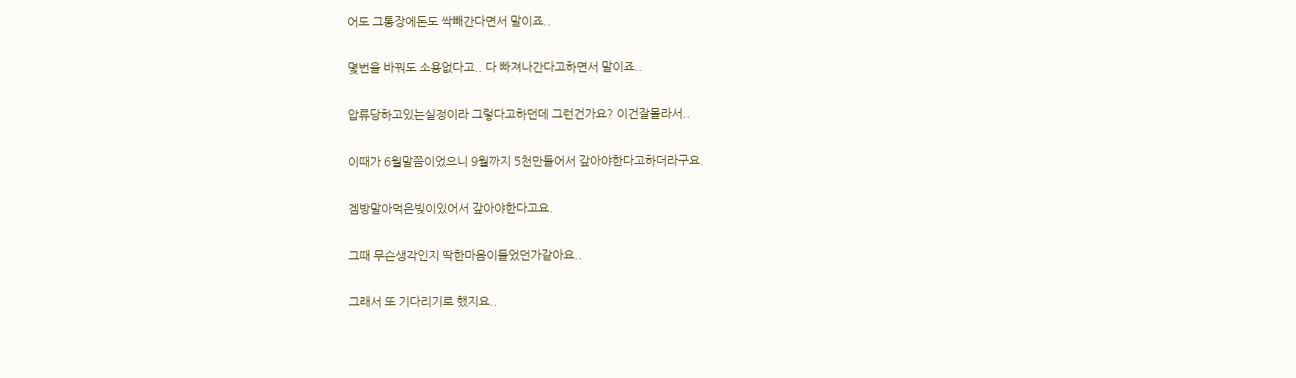어도 그통장에돈도 싹빼간다면서 말이죠..

몇번을 바꿔도 소용없다고.. 다 빠져나간다고하면서 말이죠..

압류당하고있는실정이라 그렇다고하던데 그런건가요? 이건잘몰라서..

이때가 6월말쯤이었으니 9월까지 5천만들어서 갚아야한다고하더라구요.

겜방말아먹은빚이있어서 갚아야한다고요.

그때 무슨생각인지 딱한마음이들었던가같아요..

그래서 또 기다리기로 했지요..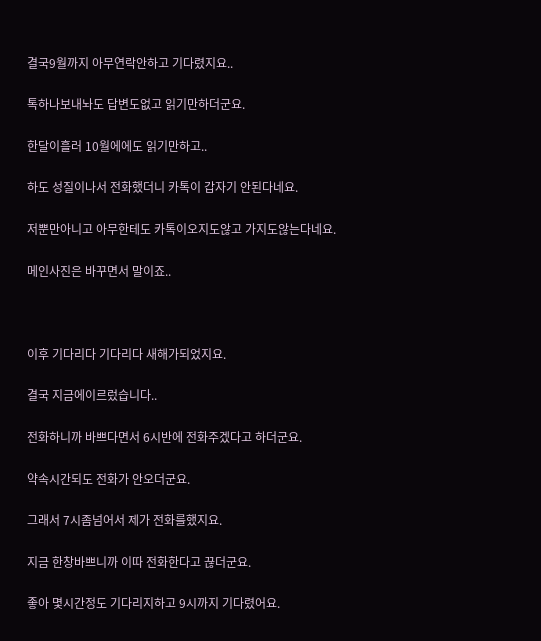결국9월까지 아무연락안하고 기다렸지요..

톡하나보내놔도 답변도없고 읽기만하더군요.

한달이흘러 10월에에도 읽기만하고..

하도 성질이나서 전화했더니 카톡이 갑자기 안된다네요.

저뿐만아니고 아무한테도 카톡이오지도않고 가지도않는다네요.

메인사진은 바꾸면서 말이죠..



이후 기다리다 기다리다 새해가되었지요.

결국 지금에이르렀습니다..

전화하니까 바쁘다면서 6시반에 전화주겠다고 하더군요.

약속시간되도 전화가 안오더군요.

그래서 7시좀넘어서 제가 전화를했지요.

지금 한창바쁘니까 이따 전화한다고 끊더군요.

좋아 몇시간정도 기다리지하고 9시까지 기다렸어요.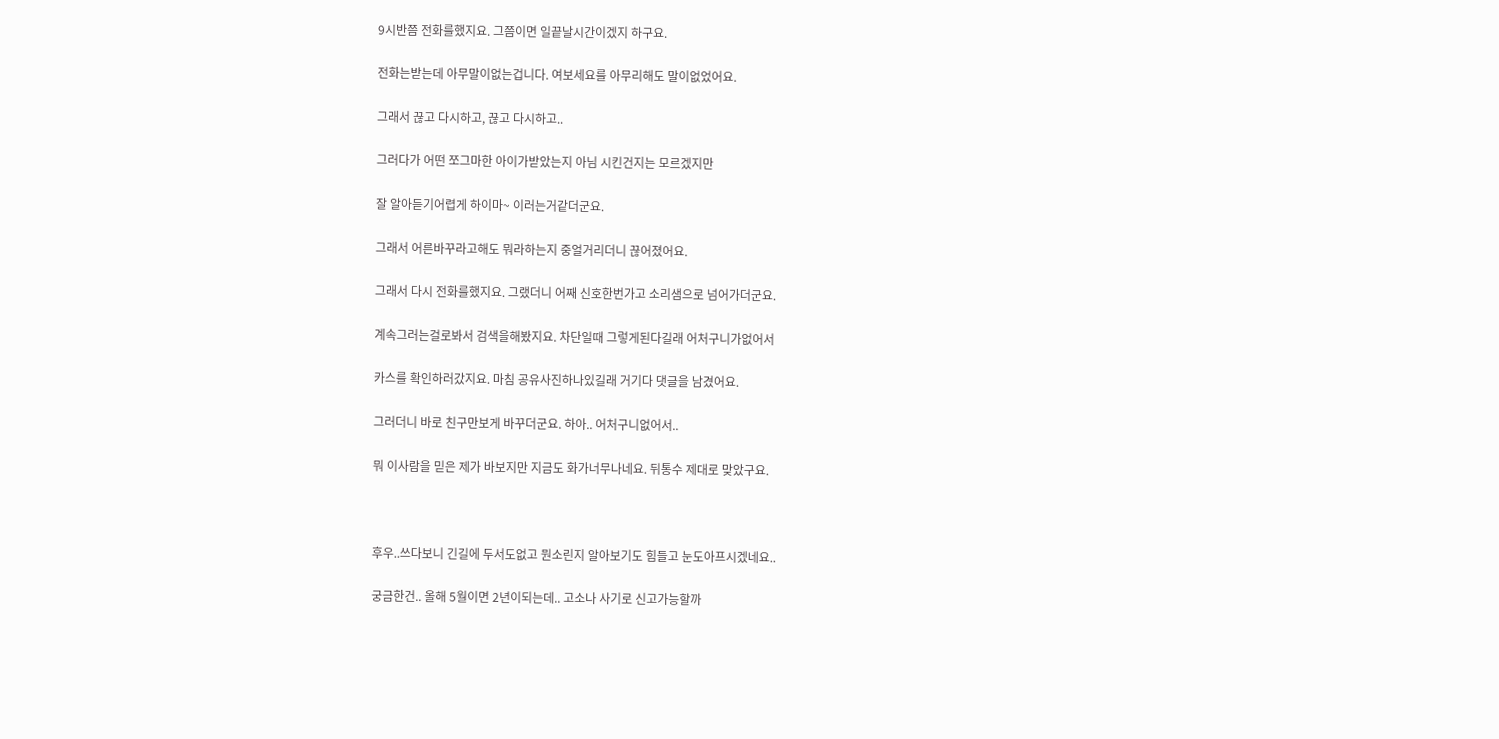9시반쯤 전화를했지요. 그쯤이면 일끝날시간이겠지 하구요.

전화는받는데 아무말이없는겁니다. 여보세요를 아무리해도 말이없었어요.

그래서 끊고 다시하고, 끊고 다시하고..

그러다가 어떤 쪼그마한 아이가받았는지 아님 시킨건지는 모르겠지만

잘 알아듣기어렵게 하이마~ 이러는거같더군요.

그래서 어른바꾸라고해도 뭐라하는지 중얼거리더니 끊어졌어요.

그래서 다시 전화를했지요. 그랬더니 어째 신호한번가고 소리샘으로 넘어가더군요.

계속그러는걸로봐서 검색을해봤지요. 차단일때 그렇게된다길래 어처구니가없어서

카스를 확인하러갔지요. 마침 공유사진하나있길래 거기다 댓글을 남겼어요.

그러더니 바로 친구만보게 바꾸더군요. 하아.. 어처구니없어서..

뭐 이사람을 믿은 제가 바보지만 지금도 화가너무나네요. 뒤통수 제대로 맞았구요.



후우..쓰다보니 긴길에 두서도없고 뭔소린지 알아보기도 힘들고 눈도아프시겠네요..

궁금한건.. 올해 5월이면 2년이되는데.. 고소나 사기로 신고가능할까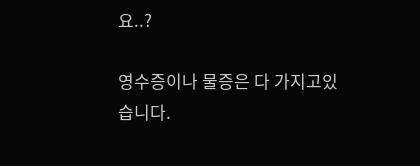요..?

영수증이나 물증은 다 가지고있습니다.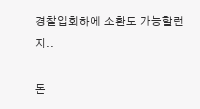경찰입회하에 소환도 가능할런지..

돈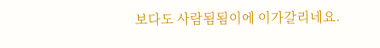보다도 사람됨됨이에 이가갈리네요.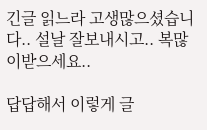긴글 읽느라 고생많으셨습니다.. 설날 잘보내시고.. 복많이받으세요..

답답해서 이렇게 글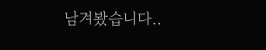남겨봤습니다..